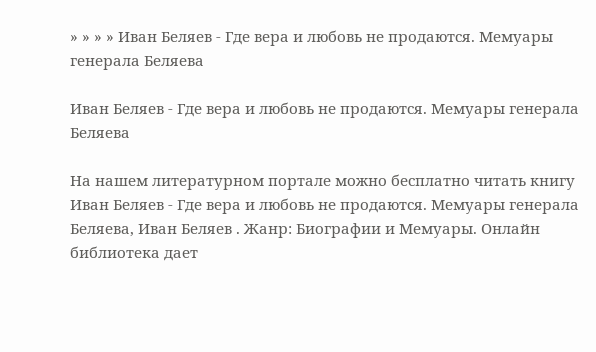» » » » Иван Беляев - Где вера и любовь не продаются. Мемуары генерала Беляева

Иван Беляев - Где вера и любовь не продаются. Мемуары генерала Беляева

На нашем литературном портале можно бесплатно читать книгу Иван Беляев - Где вера и любовь не продаются. Мемуары генерала Беляева, Иван Беляев . Жанр: Биографии и Мемуары. Онлайн библиотека дает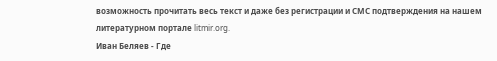возможность прочитать весь текст и даже без регистрации и СМС подтверждения на нашем литературном портале litmir.org.
Иван Беляев - Где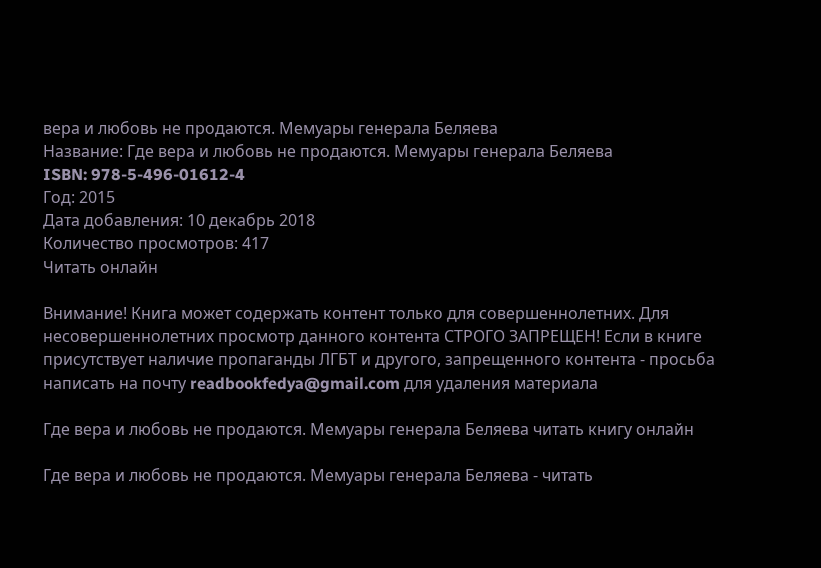вера и любовь не продаются. Мемуары генерала Беляева
Название: Где вера и любовь не продаются. Мемуары генерала Беляева
ISBN: 978-5-496-01612-4
Год: 2015
Дата добавления: 10 декабрь 2018
Количество просмотров: 417
Читать онлайн

Внимание! Книга может содержать контент только для совершеннолетних. Для несовершеннолетних просмотр данного контента СТРОГО ЗАПРЕЩЕН! Если в книге присутствует наличие пропаганды ЛГБТ и другого, запрещенного контента - просьба написать на почту readbookfedya@gmail.com для удаления материала

Где вера и любовь не продаются. Мемуары генерала Беляева читать книгу онлайн

Где вера и любовь не продаются. Мемуары генерала Беляева - читать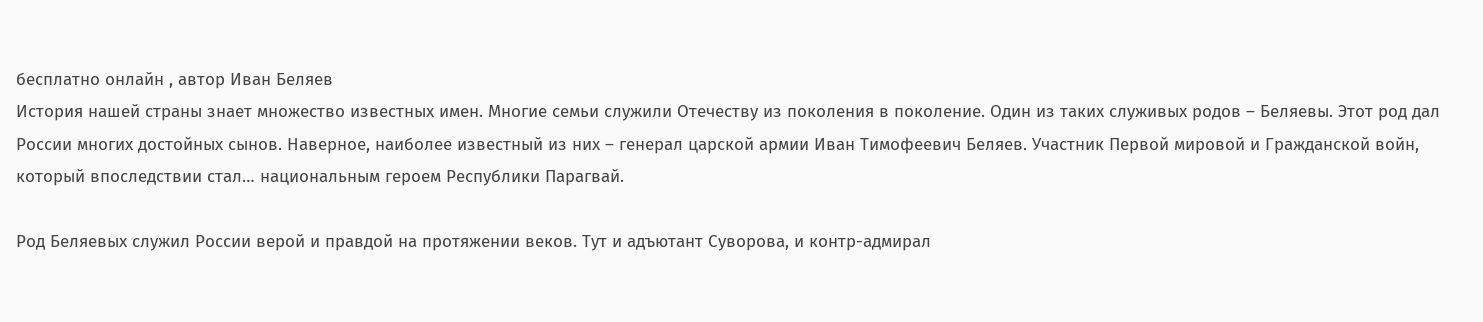бесплатно онлайн , автор Иван Беляев
История нашей страны знает множество известных имен. Многие семьи служили Отечеству из поколения в поколение. Один из таких служивых родов – Беляевы. Этот род дал России многих достойных сынов. Наверное, наиболее известный из них – генерал царской армии Иван Тимофеевич Беляев. Участник Первой мировой и Гражданской войн, который впоследствии стал… национальным героем Республики Парагвай.

Род Беляевых служил России верой и правдой на протяжении веков. Тут и адъютант Суворова, и контр-адмирал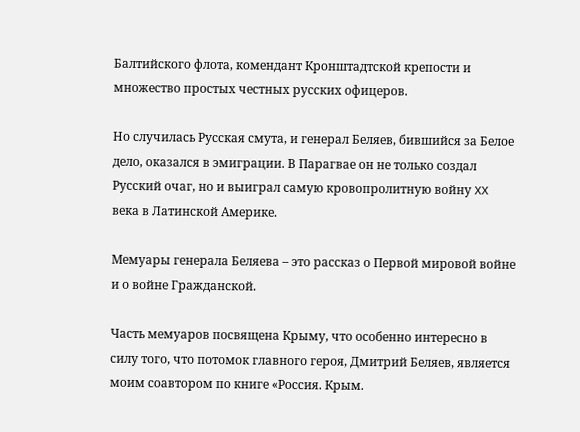Балтийского флота, комендант Кронштадтской крепости и множество простых честных русских офицеров.

Но случилась Русская смута, и генерал Беляев, бившийся за Белое дело, оказался в эмиграции. В Парагвае он не только создал Русский очаг, но и выиграл самую кровопролитную войну XX века в Латинской Америке.

Мемуары генерала Беляева – это рассказ о Первой мировой войне и о войне Гражданской.

Часть мемуаров посвящена Крыму, что особенно интересно в силу того, что потомок главного героя, Дмитрий Беляев, является моим соавтором по книге «Россия. Крым.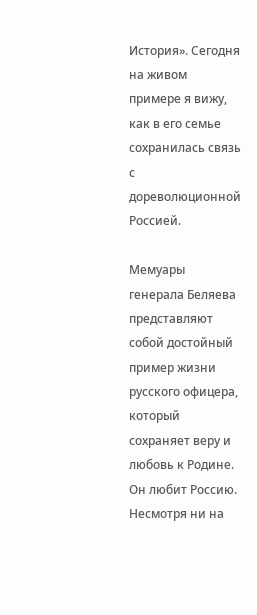История». Сегодня на живом примере я вижу, как в его семье сохранилась связь с дореволюционной Россией.

Мемуары генерала Беляева представляют собой достойный пример жизни русского офицера, который сохраняет веру и любовь к Родине. Он любит Россию. Несмотря ни на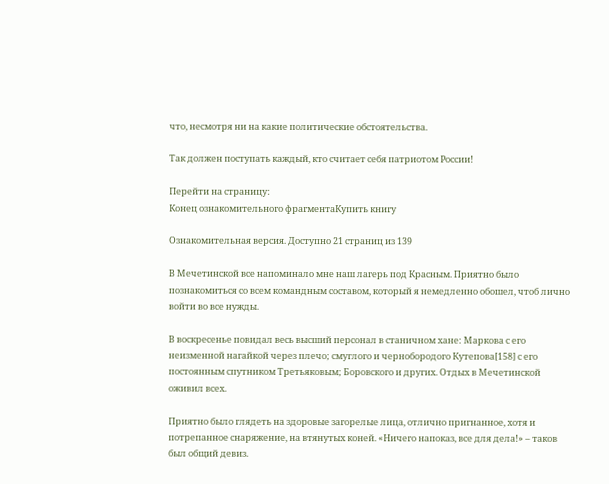что, несмотря ни на какие политические обстоятельства.

Так должен поступать каждый, кто считает себя патриотом России!

Перейти на страницу:
Конец ознакомительного фрагментаКупить книгу

Ознакомительная версия. Доступно 21 страниц из 139

В Мечетинской все напоминало мне наш лагерь под Красным. Приятно было познакомиться со всем командным составом, который я немедленно обошел, чтоб лично войти во все нужды.

В воскресенье повидал весь высший персонал в станичном хане: Маркова с его неизменной нагайкой через плечо; смуглого и чернобородого Кутепова[158] с его постоянным спутником Третьяковым; Боровского и других. Отдых в Мечетинской оживил всех.

Приятно было глядеть на здоровые загорелые лица, отлично пригнанное, хотя и потрепанное снаряжение, на втянутых коней. «Ничего напоказ, все для дела!» – таков был общий девиз.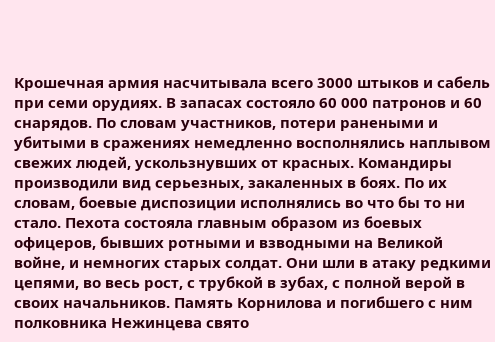Крошечная армия насчитывала всего 3000 штыков и сабель при семи орудиях. В запасах состояло 60 000 патронов и 60 снарядов. По словам участников, потери ранеными и убитыми в сражениях немедленно восполнялись наплывом свежих людей, ускользнувших от красных. Командиры производили вид серьезных, закаленных в боях. По их словам, боевые диспозиции исполнялись во что бы то ни стало. Пехота состояла главным образом из боевых офицеров, бывших ротными и взводными на Великой войне, и немногих старых солдат. Они шли в атаку редкими цепями, во весь рост, с трубкой в зубах, с полной верой в своих начальников. Память Корнилова и погибшего с ним полковника Нежинцева свято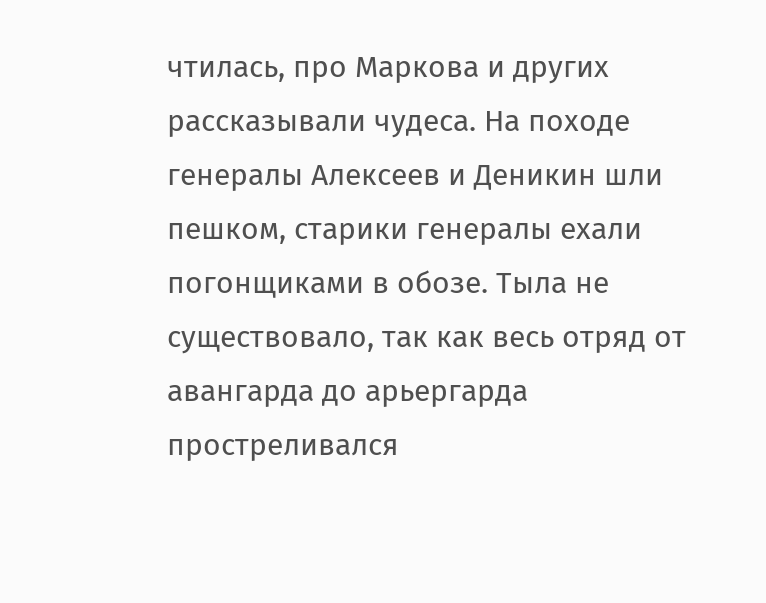чтилась, про Маркова и других рассказывали чудеса. На походе генералы Алексеев и Деникин шли пешком, старики генералы ехали погонщиками в обозе. Тыла не существовало, так как весь отряд от авангарда до арьергарда простреливался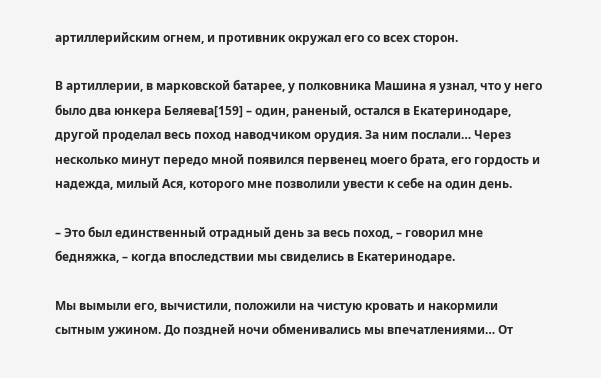артиллерийским огнем, и противник окружал его со всех сторон.

В артиллерии, в марковской батарее, у полковника Машина я узнал, что у него было два юнкера Беляева[159] – один, раненый, остался в Екатеринодаре, другой проделал весь поход наводчиком орудия. За ним послали… Через несколько минут передо мной появился первенец моего брата, его гордость и надежда, милый Ася, которого мне позволили увести к себе на один день.

– Это был единственный отрадный день за весь поход, – говорил мне бедняжка, – когда впоследствии мы свиделись в Екатеринодаре.

Мы вымыли его, вычистили, положили на чистую кровать и накормили сытным ужином. До поздней ночи обменивались мы впечатлениями… От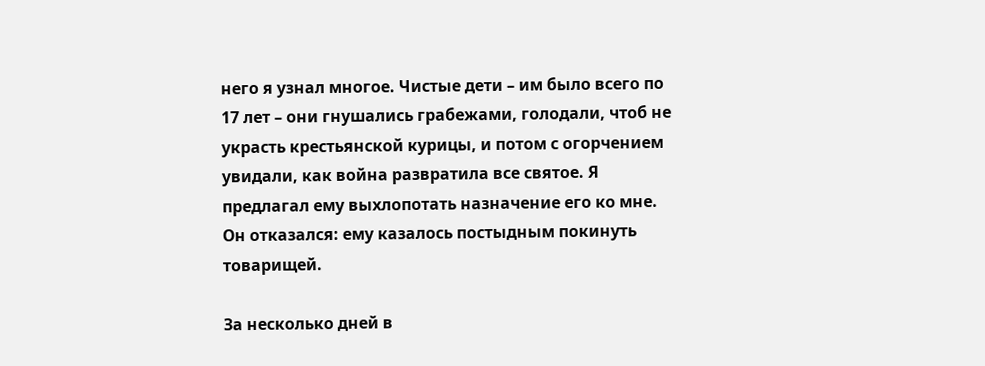него я узнал многое. Чистые дети – им было всего по 17 лет – они гнушались грабежами, голодали, чтоб не украсть крестьянской курицы, и потом с огорчением увидали, как война развратила все святое. Я предлагал ему выхлопотать назначение его ко мне. Он отказался: ему казалось постыдным покинуть товарищей.

За несколько дней в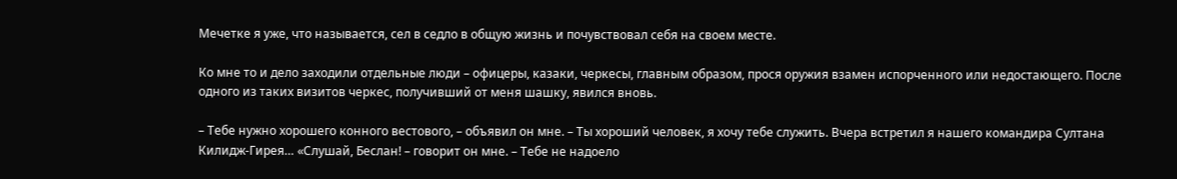Мечетке я уже, что называется, сел в седло в общую жизнь и почувствовал себя на своем месте.

Ко мне то и дело заходили отдельные люди – офицеры, казаки, черкесы, главным образом, прося оружия взамен испорченного или недостающего. После одного из таких визитов черкес, получивший от меня шашку, явился вновь.

– Тебе нужно хорошего конного вестового, – объявил он мне. – Ты хороший человек, я хочу тебе служить. Вчера встретил я нашего командира Султана Килидж-Гирея… «Слушай, Беслан! – говорит он мне. – Тебе не надоело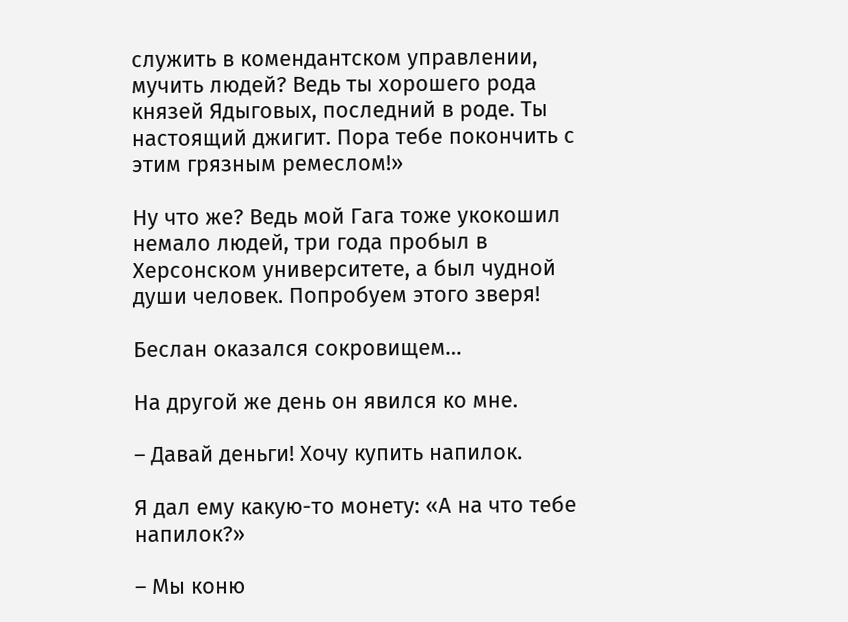служить в комендантском управлении, мучить людей? Ведь ты хорошего рода князей Ядыговых, последний в роде. Ты настоящий джигит. Пора тебе покончить с этим грязным ремеслом!»

Ну что же? Ведь мой Гага тоже укокошил немало людей, три года пробыл в Херсонском университете, а был чудной души человек. Попробуем этого зверя!

Беслан оказался сокровищем…

На другой же день он явился ко мне.

– Давай деньги! Хочу купить напилок.

Я дал ему какую-то монету: «А на что тебе напилок?»

– Мы коню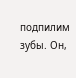подпилим зубы. Он,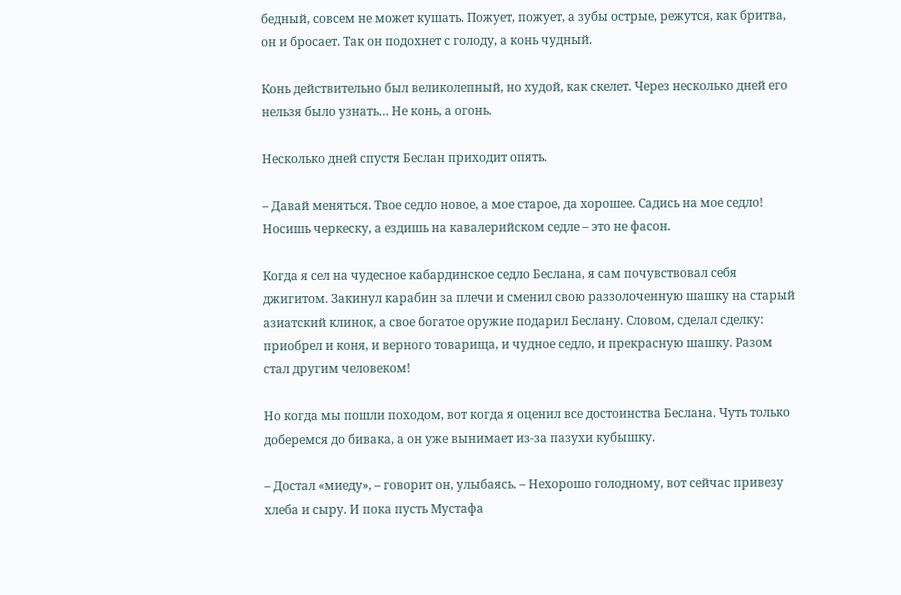бедный, совсем не может кушать. Пожует, пожует, а зубы острые, режутся, как бритва, он и бросает. Так он подохнет с голоду, а конь чудный.

Конь действительно был великолепный, но худой, как скелет. Через несколько дней его нельзя было узнать… Не конь, а огонь.

Несколько дней спустя Беслан приходит опять.

– Давай меняться. Твое седло новое, а мое старое, да хорошее. Садись на мое седло! Носишь черкеску, а ездишь на кавалерийском седле – это не фасон.

Когда я сел на чудесное кабардинское седло Беслана, я сам почувствовал себя джигитом. Закинул карабин за плечи и сменил свою раззолоченную шашку на старый азиатский клинок, а свое богатое оружие подарил Беслану. Словом, сделал сделку: приобрел и коня, и верного товарища, и чудное седло, и прекрасную шашку. Разом стал другим человеком!

Но когда мы пошли походом, вот когда я оценил все достоинства Беслана. Чуть только доберемся до бивака, а он уже вынимает из-за пазухи кубышку.

– Достал «миеду», – говорит он, улыбаясь. – Нехорошо голодному, вот сейчас привезу хлеба и сыру. И пока пусть Мустафа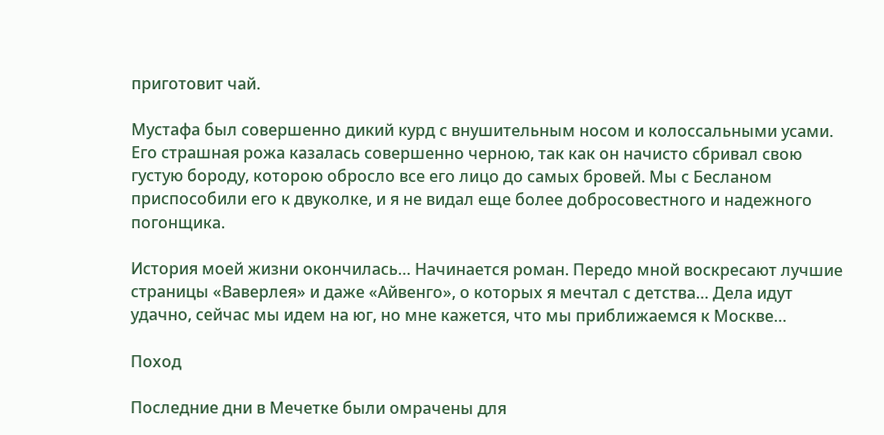приготовит чай.

Мустафа был совершенно дикий курд с внушительным носом и колоссальными усами. Его страшная рожа казалась совершенно черною, так как он начисто сбривал свою густую бороду, которою обросло все его лицо до самых бровей. Мы с Бесланом приспособили его к двуколке, и я не видал еще более добросовестного и надежного погонщика.

История моей жизни окончилась… Начинается роман. Передо мной воскресают лучшие страницы «Ваверлея» и даже «Айвенго», о которых я мечтал с детства… Дела идут удачно, сейчас мы идем на юг, но мне кажется, что мы приближаемся к Москве…

Поход

Последние дни в Мечетке были омрачены для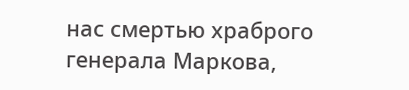нас смертью храброго генерала Маркова,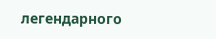легендарного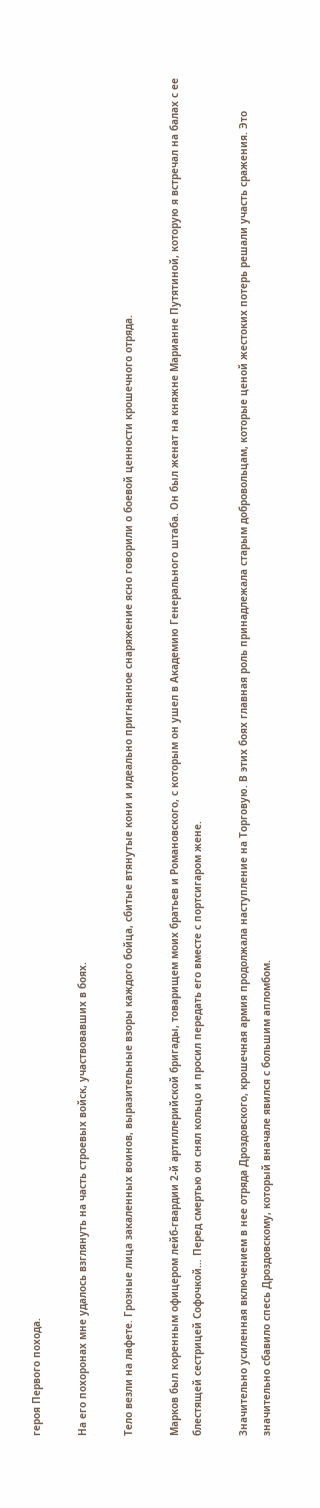героя Первого похода.

На его похоронах мне удалось взглянуть на часть строевых войск, участвовавших в боях.

Тело везли на лафете. Грозные лица закаленных воинов, выразительные взоры каждого бойца, сбитые втянутые кони и идеально пригнанное снаряжение ясно говорили о боевой ценности крошечного отряда.

Марков был коренным офицером лейб-гвардии 2-й артиллерийской бригады, товарищем моих братьев и Романовского, с которым он ушел в Академию Генерального штаба. Он был женат на княжне Марианне Путятиной, которую я встречал на балах с ее блестящей сестрицей Софочкой… Перед смертью он снял кольцо и просил передать его вместе с портсигаром жене.

Значительно усиленная включением в нее отряда Дроздовского, крошечная армия продолжала наступление на Торговую. В этих боях главная роль принадлежала старым добровольцам, которые ценой жестоких потерь решали участь сражения. Это значительно сбавило спесь Дроздовскому, который вначале явился с большим апломбом.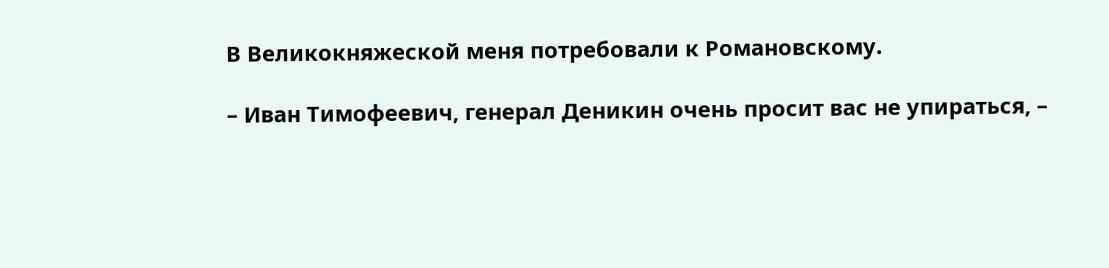В Великокняжеской меня потребовали к Романовскому.

– Иван Тимофеевич, генерал Деникин очень просит вас не упираться, –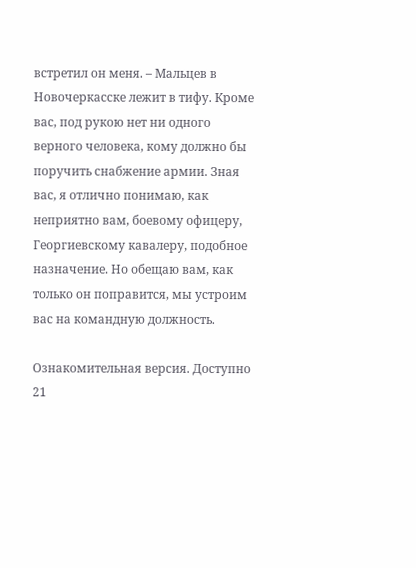встретил он меня. – Мальцев в Новочеркасске лежит в тифу. Кроме вас, под рукою нет ни одного верного человека, кому должно бы поручить снабжение армии. Зная вас, я отлично понимаю, как неприятно вам, боевому офицеру, Георгиевскому кавалеру, подобное назначение. Но обещаю вам, как только он поправится, мы устроим вас на командную должность.

Ознакомительная версия. Доступно 21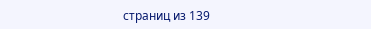страниц из 139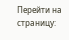Перейти на страницу: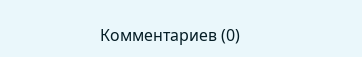Комментариев (0)